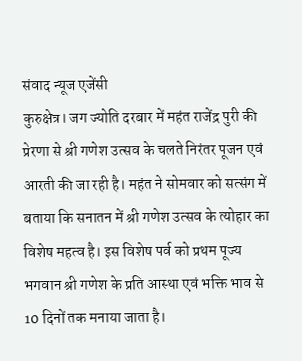संवाद न्यूज एजेंसी
कुरुक्षेत्र। जग ज्योति दरबार में महंत राजेंद्र पुरी की प्रेरणा से श्री गणेश उत्सव के चलते निरंतर पूजन एवं आरती की जा रही है। महंत ने सोमवार को सत्संग में बताया कि सनातन में श्री गणेश उत्सव के त्योहार का विशेष महत्व है। इस विशेष पर्व को प्रथम पूज्य भगवान श्री गणेश के प्रति आस्था एवं भक्ति भाव से 10 दिनों तक मनाया जाता है।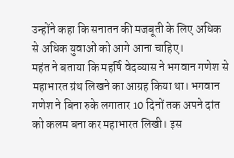उन्होंने कहा कि सनातन की मजबूती के लिए अधिक से अधिक युवाओं को आगे आना चाहिए।
महंत ने बताया कि महर्षि वेदव्यास ने भगवान गणेश से महाभारत ग्रंथ लिखने का आग्रह किया था। भगवान गणेश ने बिना रुके लगातार 10 दिनों तक अपने दांत को कलम बना कर महाभारत लिखी। इस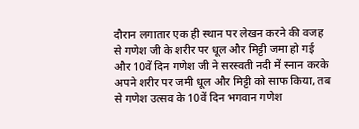दौरान लगातार एक ही स्थान पर लेखन करने की वजह से गणेश जी के शरीर पर धूल और मिट्टी जमा हो गई और 10वें दिन गणेश जी ने सरस्वती नदी में स्नान करके अपने शरीर पर जमी धूल और मिट्टी को साफ किया, तब से गणेश उत्सव के 10वें दिन भगवान गणेश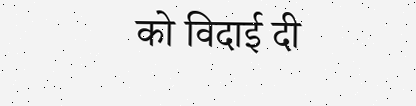को विदाई दी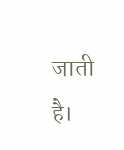जाती है।